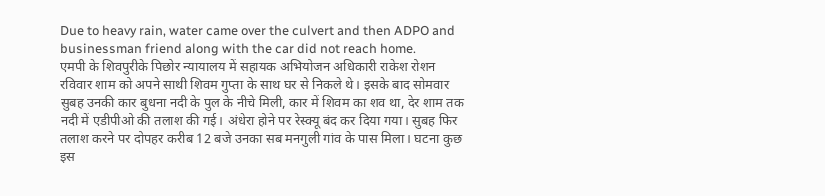Due to heavy rain, water came over the culvert and then ADPO and businessman friend along with the car did not reach home.
एमपी के शिवपुरीके पिछोर न्यायालय में सहायक अभियोजन अधिकारी राकेश रोशन रविवार शाम को अपने साथी शिवम गुप्ता के साथ घर से निकले थे। इसके बाद सोमवार सुबह उनकी कार बुधना नदी के पुल के नीचे मिली, कार में शिवम का शव था, देर शाम तक नदी में एडीपीओ की तलाश की गई। अंधेरा होने पर रेस्क्यू बंद कर दिया गया। सुबह फिर तलाश करने पर दोपहर करीब 12 बजे उनका सब मनगुली गांव के पास मिला। घटना कुछ इस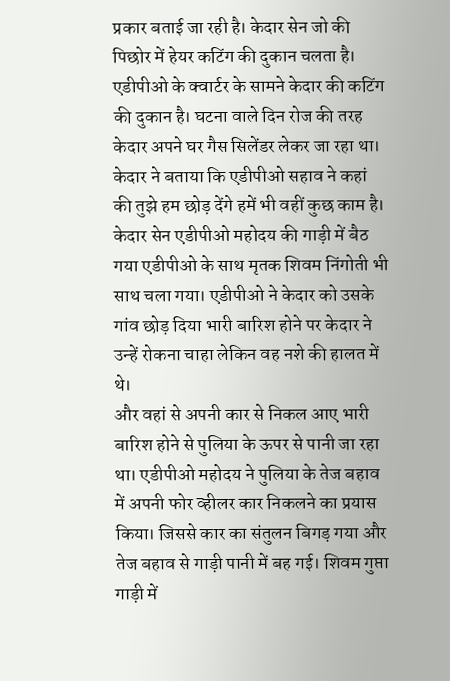प्रकार बताई जा रही है। केदार सेन जो की पिछोर में हेयर कटिंग की दुकान चलता है।
एडीपीओ के क्वार्टर के सामने केदार की कटिंग की दुकान है। घटना वाले दिन रोज की तरह केदार अपने घर गैस सिलेंडर लेकर जा रहा था। केदार ने बताया कि एडीपीओ सहाव ने कहां की तुझे हम छोड़ देंगे हमें भी वहीं कुछ काम है। केदार सेन एडीपीओ महोदय की गाड़ी में बैठ गया एडीपीओ के साथ मृतक शिवम निंगोती भी साथ चला गया। एडीपीओ ने केदार को उसके गांव छोड़ दिया भारी बारिश होने पर केदार ने उन्हें रोकना चाहा लेकिन वह नशे की हालत में थे।
और वहां से अपनी कार से निकल आए भारी बारिश होने से पुलिया के ऊपर से पानी जा रहा था। एडीपीओ महोदय ने पुलिया के तेज बहाव में अपनी फोर व्हीलर कार निकलने का प्रयास किया। जिससे कार का संतुलन बिगड़ गया और तेज बहाव से गाड़ी पानी में बह गई। शिवम गुप्ता गाड़ी में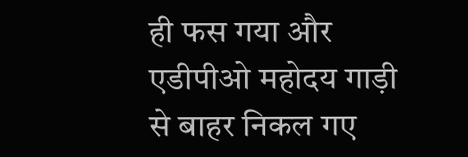ही फस गया और एडीपीओ महोदय गाड़ी से बाहर निकल गए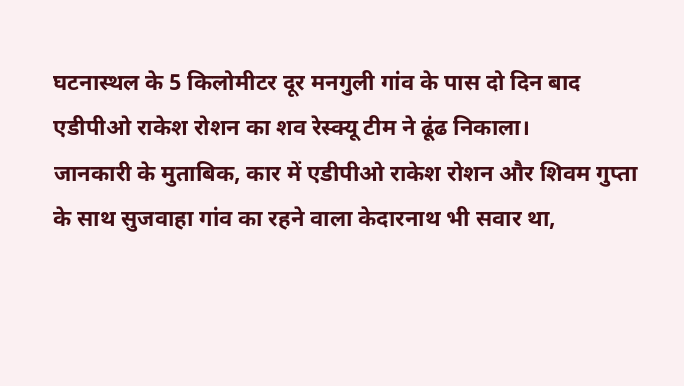घटनास्थल के 5 किलोमीटर दूर मनगुली गांव के पास दो दिन बाद एडीपीओ राकेश रोशन का शव रेस्क्यू टीम ने ढूंढ निकाला।
जानकारी के मुताबिक, कार में एडीपीओ राकेश रोशन और शिवम गुप्ता के साथ सुजवाहा गांव का रहने वाला केदारनाथ भी सवार था,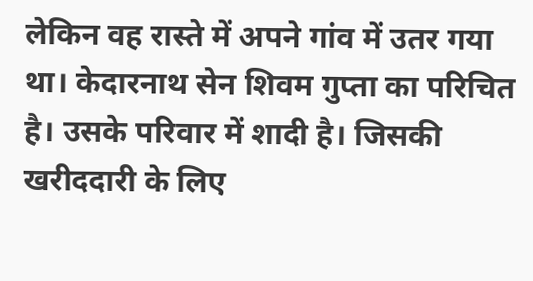लेकिन वह रास्ते में अपने गांव में उतर गया था। केदारनाथ सेन शिवम गुप्ता का परिचित है। उसके परिवार में शादी है। जिसकी खरीददारी के लिए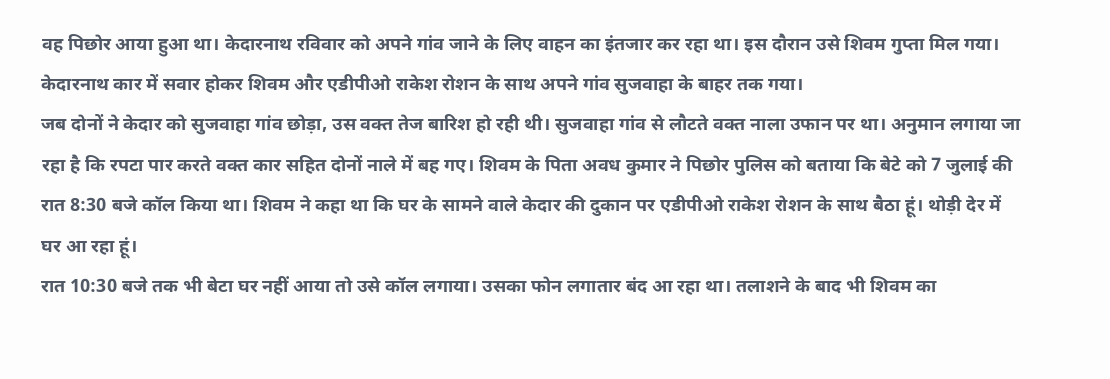वह पिछोर आया हुआ था। केदारनाथ रविवार को अपने गांव जाने के लिए वाहन का इंतजार कर रहा था। इस दौरान उसे शिवम गुप्ता मिल गया। केदारनाथ कार में सवार होकर शिवम और एडीपीओ राकेश रोशन के साथ अपने गांव सुजवाहा के बाहर तक गया।
जब दोनों ने केदार को सुजवाहा गांव छोड़ा, उस वक्त तेज बारिश हो रही थी। सुजवाहा गांव से लौटते वक्त नाला उफान पर था। अनुमान लगाया जा रहा है कि रपटा पार करते वक्त कार सहित दोनों नाले में बह गए। शिवम के पिता अवध कुमार ने पिछोर पुलिस को बताया कि बेटे को 7 जुलाई की रात 8:30 बजे कॉल किया था। शिवम ने कहा था कि घर के सामने वाले केदार की दुकान पर एडीपीओ राकेश रोशन के साथ बैठा हूं। थोड़ी देर में घर आ रहा हूं।
रात 10:30 बजे तक भी बेटा घर नहीं आया तो उसे कॉल लगाया। उसका फोन लगातार बंद आ रहा था। तलाशने के बाद भी शिवम का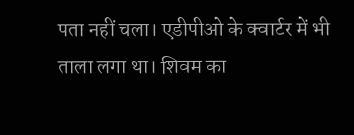पता नहीं चला। एडीपीओ के क्वार्टर में भी ताला लगा था। शिवम का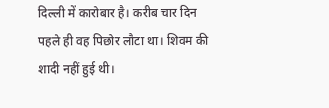दिल्ली में कारोबार है। करीब चार दिन पहले ही वह पिछोर लौटा था। शिवम की शादी नहीं हुई थी।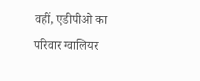वहीं, एडीपीओ का परिवार ग्वालियर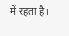में रहता है।